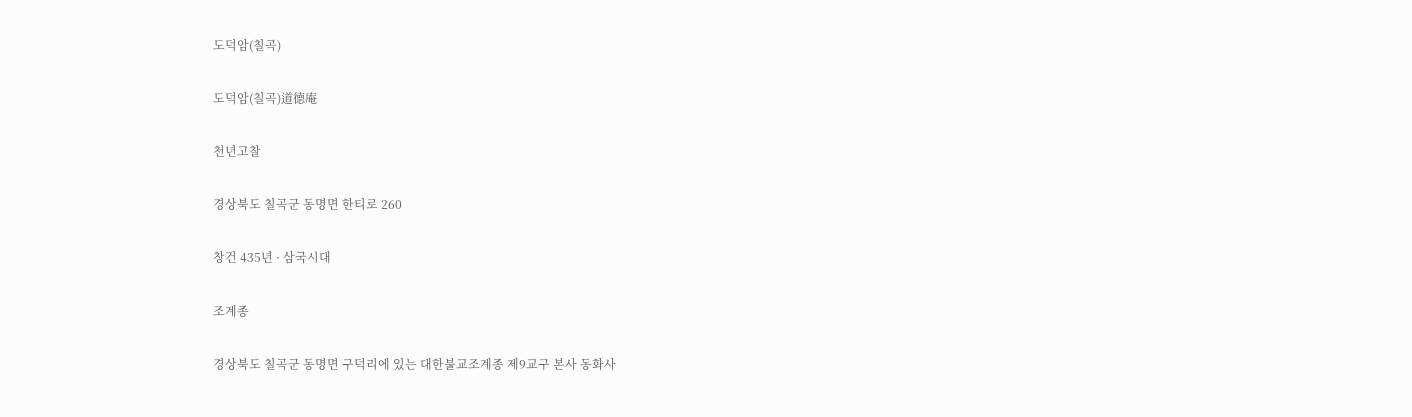도덕암(칠곡)

도덕암(칠곡)道德庵

천년고찰

경상북도 칠곡군 동명면 한티로 260

창건 435년 · 삼국시대

조계종

경상북도 칠곡군 동명면 구덕리에 있는 대한불교조계종 제9교구 본사 동화사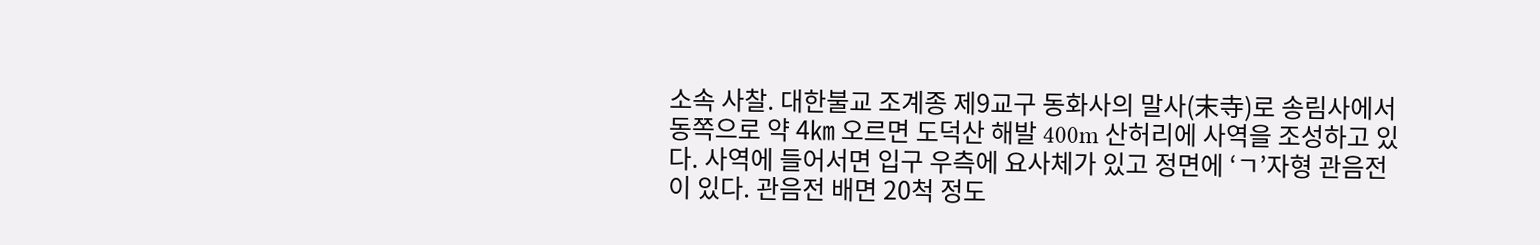소속 사찰. 대한불교 조계종 제9교구 동화사의 말사(末寺)로 송림사에서 동쪽으로 약 4㎞ 오르면 도덕산 해발 400m 산허리에 사역을 조성하고 있다. 사역에 들어서면 입구 우측에 요사체가 있고 정면에 ‘ㄱ’자형 관음전이 있다. 관음전 배면 20척 정도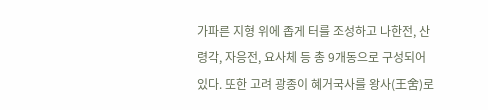가파른 지형 위에 좁게 터를 조성하고 나한전, 산령각, 자응전, 요사체 등 총 9개동으로 구성되어있다. 또한 고려 광종이 혜거국사를 왕사(王舍)로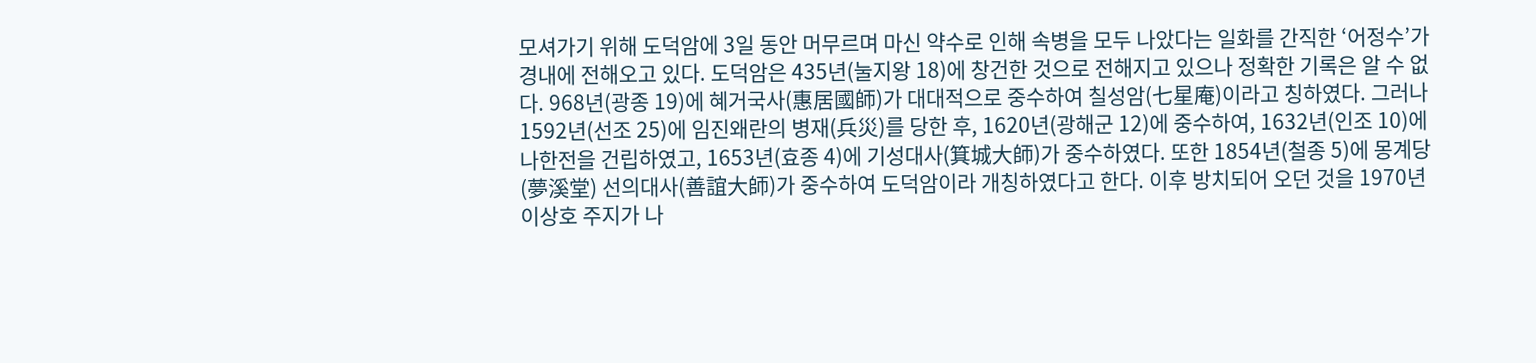모셔가기 위해 도덕암에 3일 동안 머무르며 마신 약수로 인해 속병을 모두 나았다는 일화를 간직한 ‘어정수’가 경내에 전해오고 있다. 도덕암은 435년(눌지왕 18)에 창건한 것으로 전해지고 있으나 정확한 기록은 알 수 없다. 968년(광종 19)에 혜거국사(惠居國師)가 대대적으로 중수하여 칠성암(七星庵)이라고 칭하였다. 그러나 1592년(선조 25)에 임진왜란의 병재(兵災)를 당한 후, 1620년(광해군 12)에 중수하여, 1632년(인조 10)에 나한전을 건립하였고, 1653년(효종 4)에 기성대사(箕城大師)가 중수하였다. 또한 1854년(철종 5)에 몽계당(夢溪堂) 선의대사(善誼大師)가 중수하여 도덕암이라 개칭하였다고 한다. 이후 방치되어 오던 것을 1970년 이상호 주지가 나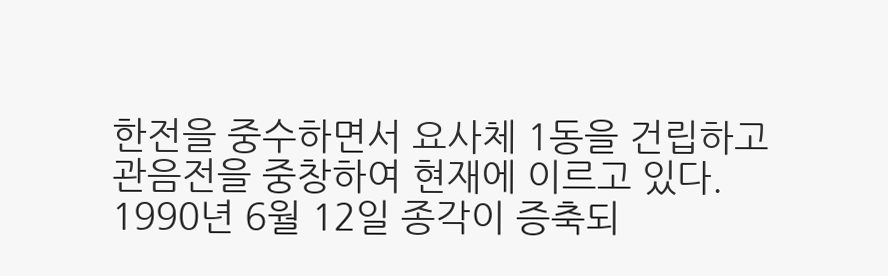한전을 중수하면서 요사체 1동을 건립하고 관음전을 중창하여 현재에 이르고 있다. 1990년 6월 12일 종각이 증축되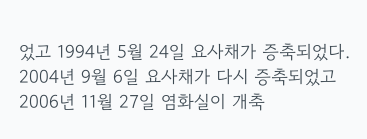었고 1994년 5월 24일 요사채가 증축되었다. 2004년 9월 6일 요사채가 다시 증축되었고 2006년 11월 27일 염화실이 개축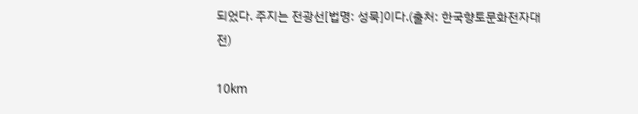되었다. 주지는 전광선[법명: 성묵]이다.(출처: 한국향토문화전자대전)

10km